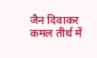जैन दिवाकर कमल तीर्थ में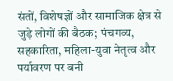संतों, विशेषज्ञों और सामाजिक क्षेत्र से जुड़े लोगों की बैठक; पंचगव्य, सहकारिता, महिला-युवा नेतृत्व और पर्यावरण पर बनी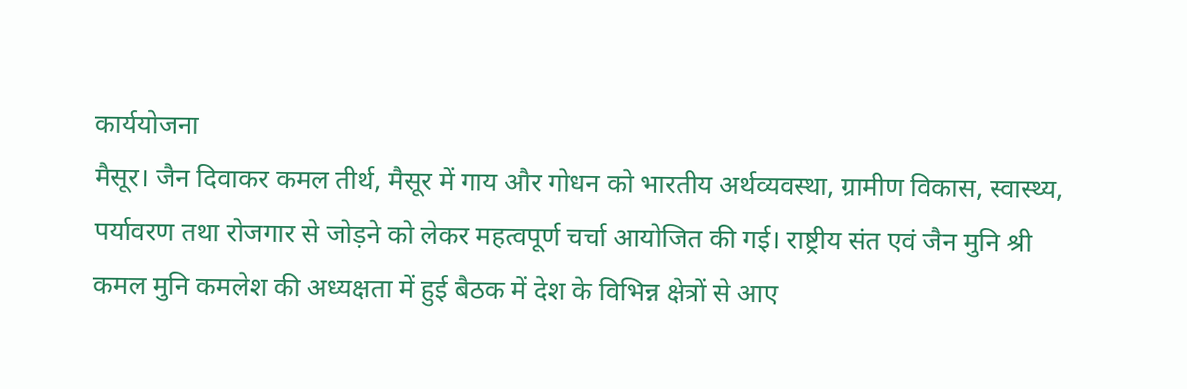कार्ययोजना
मैसूर। जैन दिवाकर कमल तीर्थ, मैसूर में गाय और गोधन को भारतीय अर्थव्यवस्था, ग्रामीण विकास, स्वास्थ्य, पर्यावरण तथा रोजगार से जोड़ने को लेकर महत्वपूर्ण चर्चा आयोजित की गई। राष्ट्रीय संत एवं जैन मुनि श्री कमल मुनि कमलेश की अध्यक्षता में हुई बैठक में देश के विभिन्न क्षेत्रों से आए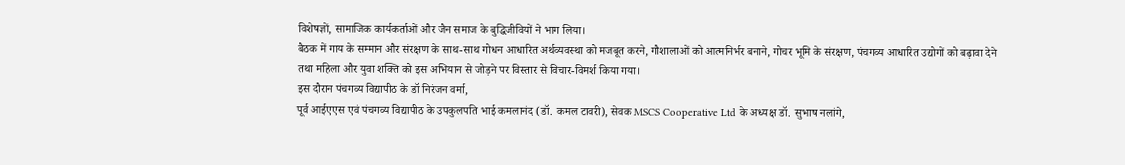विशेषज्ञों, सामाजिक कार्यकर्ताओं और जैन समाज के बुद्धिजीवियों ने भाग लिया।
बैठक में गाय के सम्मान और संरक्षण के साथ-साथ गोधन आधारित अर्थव्यवस्था को मजबूत करने, गौशालाओं को आत्मनिर्भर बनाने, गोचर भूमि के संरक्षण, पंचगव्य आधारित उद्योगों को बढ़ावा देने तथा महिला और युवा शक्ति को इस अभियान से जोड़ने पर विस्तार से विचार-विमर्श किया गया।
इस दौरान पंचगव्य विद्यापीठ के डॉ निरंजन वर्मा,
पूर्व आईएएस एवं पंचगव्य विद्यापीठ के उपकुलपति भाई कमलानंद (डॉ. कमल टावरी), सेवक MSCS Cooperative Ltd के अध्यक्ष डॉ. सुभाष नलांगे,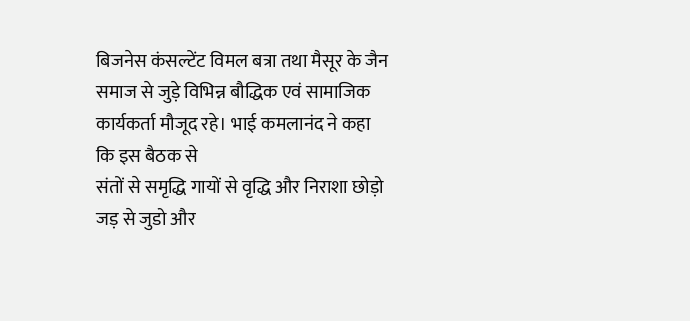बिजनेस कंसल्टेंट विमल बत्रा तथा मैसूर के जैन समाज से जुड़े विभिन्न बौद्धिक एवं सामाजिक कार्यकर्ता मौजूद रहे। भाई कमलानंद ने कहा कि इस बैठक से
संतों से समृद्धि गायों से वृद्धि और निराशा छोड़ो जड़ से जुडो और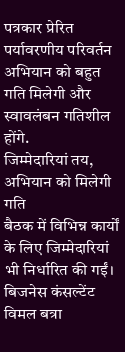पत्रकार प्रेरित पर्यावरणीय परिवर्तन अभियान को बहुत गति मिलेगी और स्वावलंबन गतिशील होंगे.
जिम्मेदारियां तय, अभियान को मिलेगी गति
बैठक में विभिन्न कार्यों के लिए जिम्मेदारियां भी निर्धारित की गईं। बिजनेस कंसल्टेंट विमल बत्रा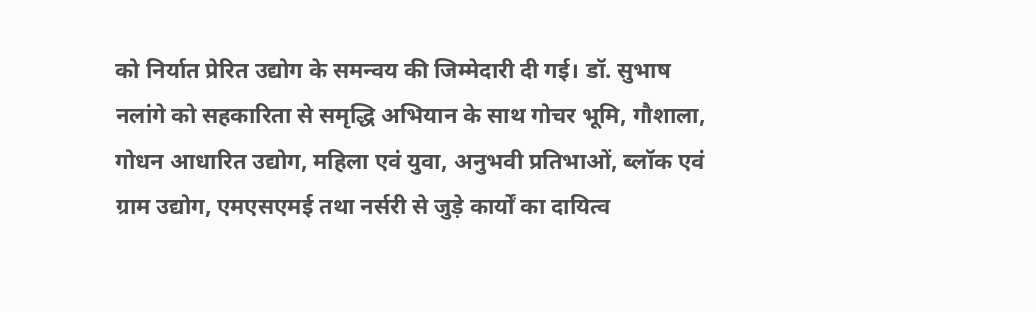को निर्यात प्रेरित उद्योग के समन्वय की जिम्मेदारी दी गई। डॉ. सुभाष नलांगे को सहकारिता से समृद्धि अभियान के साथ गोचर भूमि, गौशाला, गोधन आधारित उद्योग, महिला एवं युवा, अनुभवी प्रतिभाओं, ब्लॉक एवं ग्राम उद्योग, एमएसएमई तथा नर्सरी से जुड़े कार्यों का दायित्व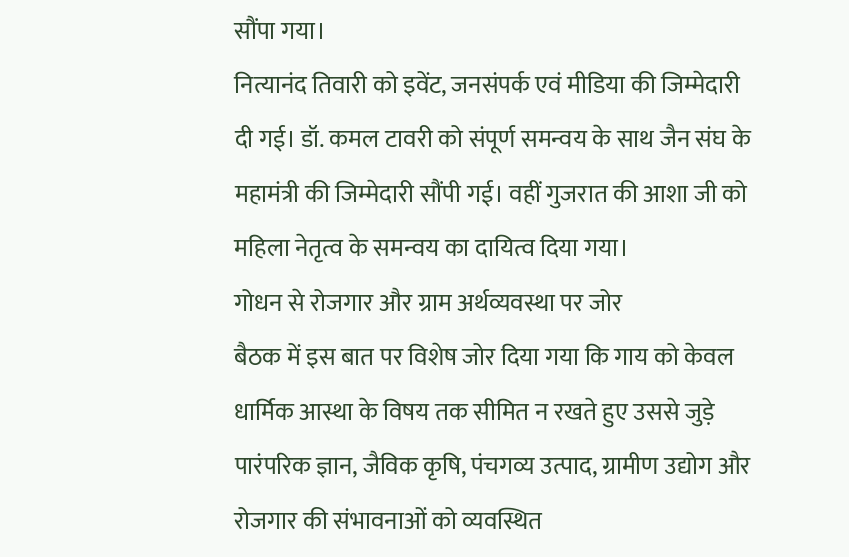सौंपा गया।
नित्यानंद तिवारी को इवेंट, जनसंपर्क एवं मीडिया की जिम्मेदारी दी गई। डॉ. कमल टावरी को संपूर्ण समन्वय के साथ जैन संघ के महामंत्री की जिम्मेदारी सौंपी गई। वहीं गुजरात की आशा जी को महिला नेतृत्व के समन्वय का दायित्व दिया गया।
गोधन से रोजगार और ग्राम अर्थव्यवस्था पर जोर
बैठक में इस बात पर विशेष जोर दिया गया कि गाय को केवल धार्मिक आस्था के विषय तक सीमित न रखते हुए उससे जुड़े पारंपरिक ज्ञान, जैविक कृषि, पंचगव्य उत्पाद, ग्रामीण उद्योग और रोजगार की संभावनाओं को व्यवस्थित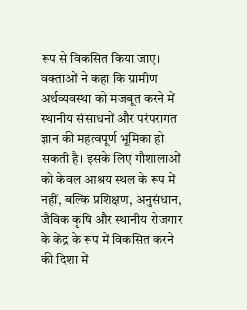रूप से विकसित किया जाए।
वक्ताओं ने कहा कि ग्रामीण अर्थव्यवस्था को मजबूत करने में स्थानीय संसाधनों और परंपरागत ज्ञान की महत्वपूर्ण भूमिका हो सकती है। इसके लिए गौशालाओं को केवल आश्रय स्थल के रूप में नहीं, बल्कि प्रशिक्षण, अनुसंधान, जैविक कृषि और स्थानीय रोजगार के केंद्र के रूप में विकसित करने की दिशा में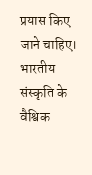प्रयास किए जाने चाहिए।
भारतीय संस्कृति के वैश्विक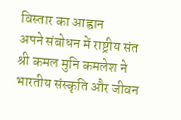विस्तार का आह्वान
अपने संबोधन में राष्ट्रीय संत श्री कमल मुनि कमलेश ने भारतीय संस्कृति और जीवन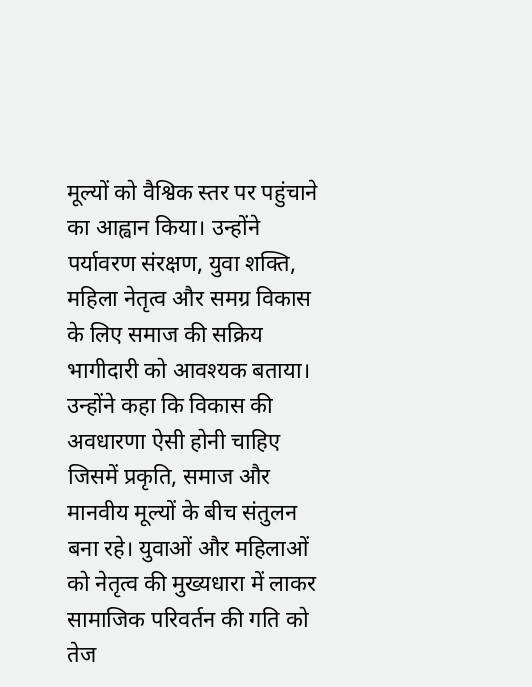मूल्यों को वैश्विक स्तर पर पहुंचाने का आह्वान किया। उन्होंने पर्यावरण संरक्षण, युवा शक्ति, महिला नेतृत्व और समग्र विकास के लिए समाज की सक्रिय भागीदारी को आवश्यक बताया।
उन्होंने कहा कि विकास की अवधारणा ऐसी होनी चाहिए जिसमें प्रकृति, समाज और मानवीय मूल्यों के बीच संतुलन बना रहे। युवाओं और महिलाओं को नेतृत्व की मुख्यधारा में लाकर सामाजिक परिवर्तन की गति को तेज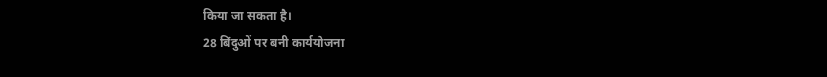किया जा सकता है।
28 बिंदुओं पर बनी कार्ययोजना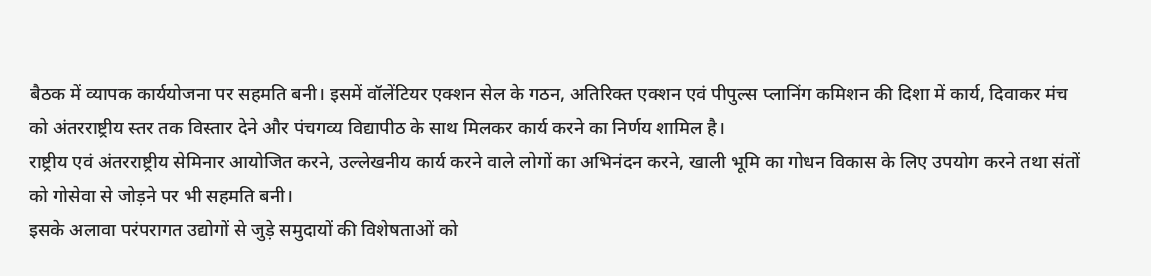बैठक में व्यापक कार्ययोजना पर सहमति बनी। इसमें वॉलेंटियर एक्शन सेल के गठन, अतिरिक्त एक्शन एवं पीपुल्स प्लानिंग कमिशन की दिशा में कार्य, दिवाकर मंच को अंतरराष्ट्रीय स्तर तक विस्तार देने और पंचगव्य विद्यापीठ के साथ मिलकर कार्य करने का निर्णय शामिल है।
राष्ट्रीय एवं अंतरराष्ट्रीय सेमिनार आयोजित करने, उल्लेखनीय कार्य करने वाले लोगों का अभिनंदन करने, खाली भूमि का गोधन विकास के लिए उपयोग करने तथा संतों को गोसेवा से जोड़ने पर भी सहमति बनी।
इसके अलावा परंपरागत उद्योगों से जुड़े समुदायों की विशेषताओं को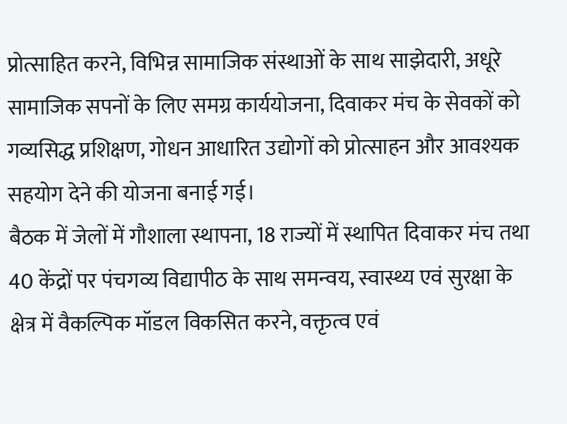प्रोत्साहित करने, विभिन्न सामाजिक संस्थाओं के साथ साझेदारी, अधूरे सामाजिक सपनों के लिए समग्र कार्ययोजना, दिवाकर मंच के सेवकों को गव्यसिद्ध प्रशिक्षण, गोधन आधारित उद्योगों को प्रोत्साहन और आवश्यक सहयोग देने की योजना बनाई गई।
बैठक में जेलों में गौशाला स्थापना, 18 राज्यों में स्थापित दिवाकर मंच तथा 40 केंद्रों पर पंचगव्य विद्यापीठ के साथ समन्वय, स्वास्थ्य एवं सुरक्षा के क्षेत्र में वैकल्पिक मॉडल विकसित करने, वक्तृत्व एवं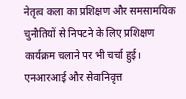नेतृत्व कला का प्रशिक्षण और समसामयिक चुनौतियों से निपटने के लिए प्रशिक्षण कार्यक्रम चलाने पर भी चर्चा हुई।
एनआरआई और सेवानिवृत्त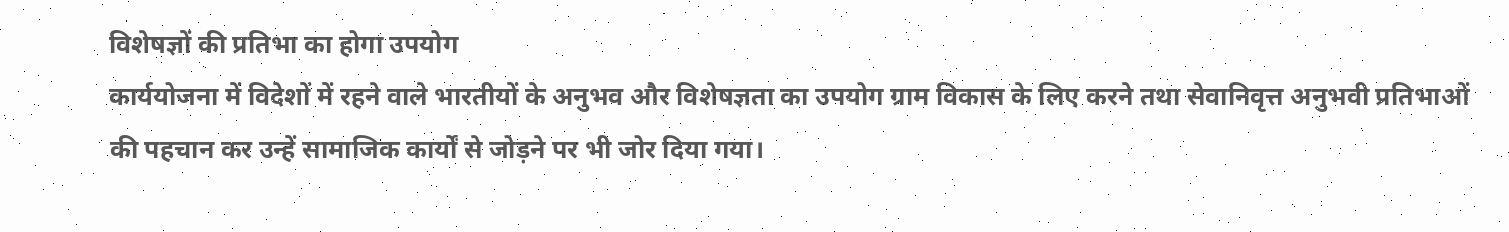विशेषज्ञों की प्रतिभा का होगा उपयोग
कार्ययोजना में विदेशों में रहने वाले भारतीयों के अनुभव और विशेषज्ञता का उपयोग ग्राम विकास के लिए करने तथा सेवानिवृत्त अनुभवी प्रतिभाओं की पहचान कर उन्हें सामाजिक कार्यों से जोड़ने पर भी जोर दिया गया।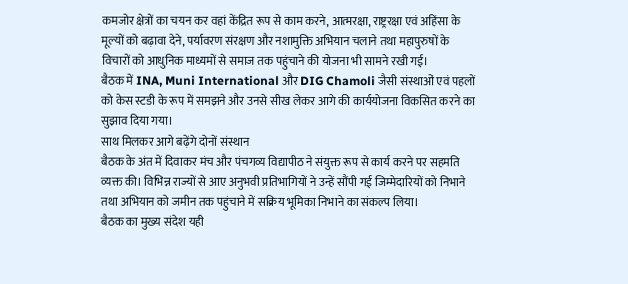कमजोर क्षेत्रों का चयन कर वहां केंद्रित रूप से काम करने, आत्मरक्षा, राष्ट्ररक्षा एवं अहिंसा के मूल्यों को बढ़ावा देने, पर्यावरण संरक्षण और नशामुक्ति अभियान चलाने तथा महापुरुषों के विचारों को आधुनिक माध्यमों से समाज तक पहुंचाने की योजना भी सामने रखी गई।
बैठक में INA, Muni International और DIG Chamoli जैसी संस्थाओं एवं पहलों को केस स्टडी के रूप में समझने और उनसे सीख लेकर आगे की कार्ययोजना विकसित करने का सुझाव दिया गया।
साथ मिलकर आगे बढ़ेंगे दोनों संस्थान
बैठक के अंत में दिवाकर मंच और पंचगव्य विद्यापीठ ने संयुक्त रूप से कार्य करने पर सहमति व्यक्त की। विभिन्न राज्यों से आए अनुभवी प्रतिभागियों ने उन्हें सौंपी गई जिम्मेदारियों को निभाने तथा अभियान को जमीन तक पहुंचाने में सक्रिय भूमिका निभाने का संकल्प लिया।
बैठक का मुख्य संदेश यही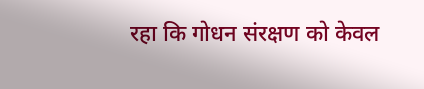रहा कि गोधन संरक्षण को केवल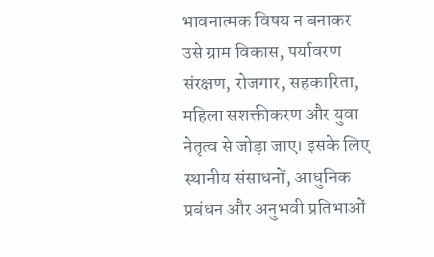भावनात्मक विषय न बनाकर उसे ग्राम विकास, पर्यावरण संरक्षण, रोजगार, सहकारिता, महिला सशक्तीकरण और युवा नेतृत्व से जोड़ा जाए। इसके लिए स्थानीय संसाधनों, आधुनिक प्रबंधन और अनुभवी प्रतिभाओं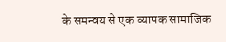के समन्वय से एक व्यापक सामाजिक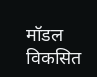मॉडल विकसित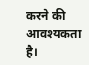करने की आवश्यकता है।